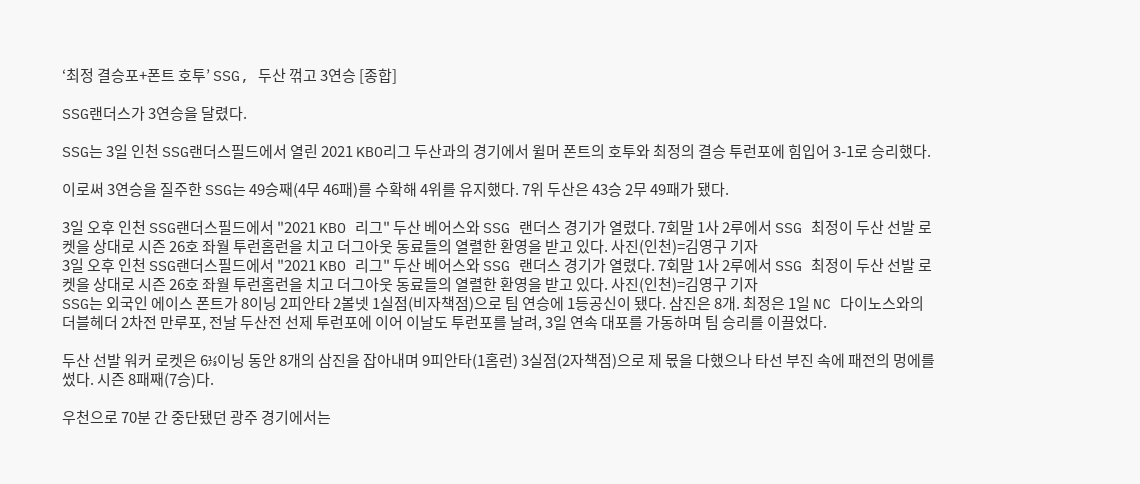‘최정 결승포+폰트 호투’ SSG, 두산 꺾고 3연승 [종합]

SSG랜더스가 3연승을 달렸다.

SSG는 3일 인천 SSG랜더스필드에서 열린 2021 KBO리그 두산과의 경기에서 윌머 폰트의 호투와 최정의 결승 투런포에 힘입어 3-1로 승리했다.

이로써 3연승을 질주한 SSG는 49승째(4무 46패)를 수확해 4위를 유지했다. 7위 두산은 43승 2무 49패가 됐다.

3일 오후 인천 SSG랜더스필드에서 "2021 KBO 리그" 두산 베어스와 SSG 랜더스 경기가 열렸다. 7회말 1사 2루에서 SSG 최정이 두산 선발 로켓을 상대로 시즌 26호 좌월 투런홈런을 치고 더그아웃 동료들의 열렬한 환영을 받고 있다. 사진(인천)=김영구 기자
3일 오후 인천 SSG랜더스필드에서 "2021 KBO 리그" 두산 베어스와 SSG 랜더스 경기가 열렸다. 7회말 1사 2루에서 SSG 최정이 두산 선발 로켓을 상대로 시즌 26호 좌월 투런홈런을 치고 더그아웃 동료들의 열렬한 환영을 받고 있다. 사진(인천)=김영구 기자
SSG는 외국인 에이스 폰트가 8이닝 2피안타 2볼넷 1실점(비자책점)으로 팀 연승에 1등공신이 됐다. 삼진은 8개. 최정은 1일 NC 다이노스와의 더블헤더 2차전 만루포, 전날 두산전 선제 투런포에 이어 이날도 투런포를 날려, 3일 연속 대포를 가동하며 팀 승리를 이끌었다.

두산 선발 워커 로켓은 6⅓이닝 동안 8개의 삼진을 잡아내며 9피안타(1홈런) 3실점(2자책점)으로 제 몫을 다했으나 타선 부진 속에 패전의 멍에를 썼다. 시즌 8패째(7승)다.

우천으로 70분 간 중단됐던 광주 경기에서는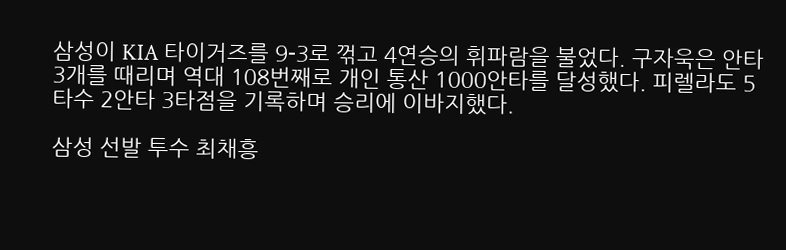삼성이 KIA 타이거즈를 9-3로 꺾고 4연승의 휘파람을 불었다. 구자욱은 안타 3개를 때리며 역대 108번째로 개인 통산 1000안타를 달성했다. 피렐라도 5타수 2안타 3타점을 기록하며 승리에 이바지했다.

삼성 선발 투수 최채흥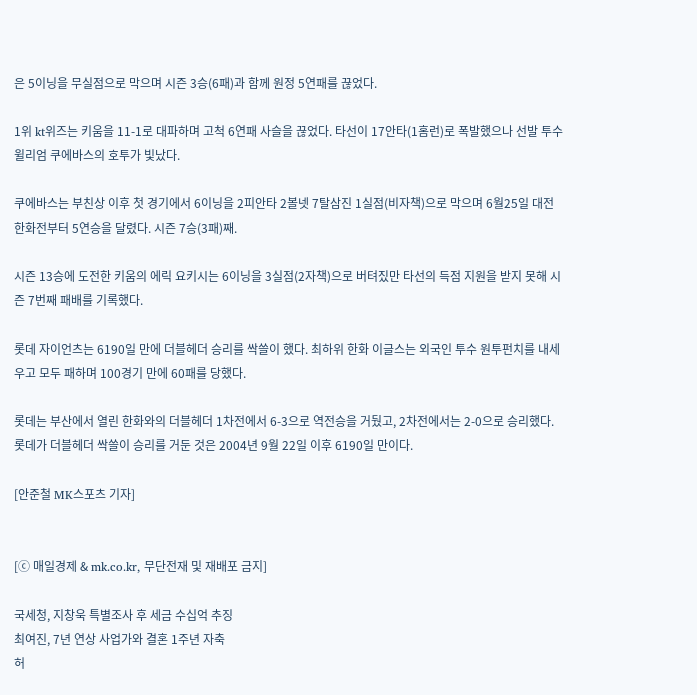은 5이닝을 무실점으로 막으며 시즌 3승(6패)과 함께 원정 5연패를 끊었다.

1위 kt위즈는 키움을 11-1로 대파하며 고척 6연패 사슬을 끊었다. 타선이 17안타(1홈런)로 폭발했으나 선발 투수 윌리엄 쿠에바스의 호투가 빛났다.

쿠에바스는 부친상 이후 첫 경기에서 6이닝을 2피안타 2볼넷 7탈삼진 1실점(비자책)으로 막으며 6월25일 대전 한화전부터 5연승을 달렸다. 시즌 7승(3패)째.

시즌 13승에 도전한 키움의 에릭 요키시는 6이닝을 3실점(2자책)으로 버텨짔만 타선의 득점 지원을 받지 못해 시즌 7번째 패배를 기록했다.

롯데 자이언츠는 6190일 만에 더블헤더 승리를 싹쓸이 했다. 최하위 한화 이글스는 외국인 투수 원투펀치를 내세우고 모두 패하며 100경기 만에 60패를 당했다.

롯데는 부산에서 열린 한화와의 더블헤더 1차전에서 6-3으로 역전승을 거뒀고, 2차전에서는 2-0으로 승리했다. 롯데가 더블헤더 싹쓸이 승리를 거둔 것은 2004년 9월 22일 이후 6190일 만이다.

[안준철 MK스포츠 기자]


[ⓒ 매일경제 & mk.co.kr, 무단전재 및 재배포 금지]

국세청, 지창욱 특별조사 후 세금 수십억 추징
최여진, 7년 연상 사업가와 결혼 1주년 자축
허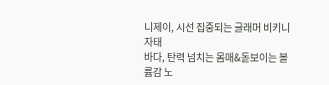니제이, 시선 집중되는 글래머 비키니 자태
바다, 탄력 넘치는 몸매&돋보이는 볼륨감 노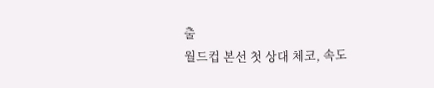출
월드컵 본선 첫 상대 체코, 속도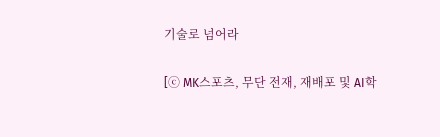기술로 넘어라

[ⓒ MK스포츠, 무단 전재, 재배포 및 AI학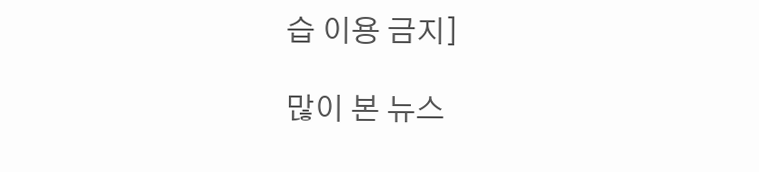습 이용 금지]

많이 본 뉴스